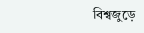বিশ্বজুড়ে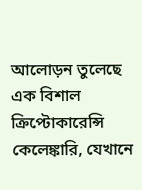আলোড়ন তুলেছে এক বিশাল ক্রিপ্টোকারেন্সি কেলেঙ্কারি, যেখানে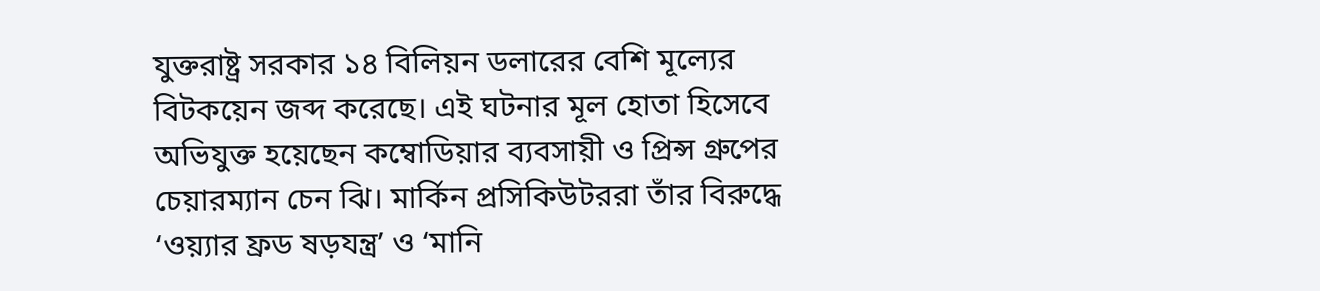যুক্তরাষ্ট্র সরকার ১৪ বিলিয়ন ডলারের বেশি মূল্যের বিটকয়েন জব্দ করেছে। এই ঘটনার মূল হোতা হিসেবে অভিযুক্ত হয়েছেন কম্বোডিয়ার ব্যবসায়ী ও প্রিন্স গ্রুপের চেয়ারম্যান চেন ঝি। মার্কিন প্রসিকিউটররা তাঁর বিরুদ্ধে ‘ওয়্যার ফ্রড ষড়যন্ত্র’ ও ‘মানি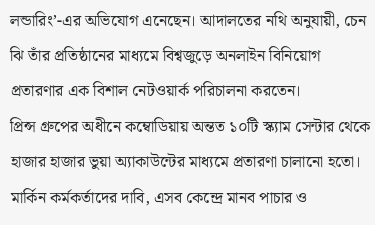লন্ডারিং’-এর অভিযোগ এনেছেন। আদালতের নথি অনুযায়ী, চেন ঝি তাঁর প্রতিষ্ঠানের মাধ্যমে বিশ্বজুড়ে অনলাইন বিনিয়োগ প্রতারণার এক বিশাল নেটওয়ার্ক পরিচালনা করতেন।
প্রিন্স গ্রুপের অধীনে কম্বোডিয়ায় অন্তত ১০টি স্ক্যাম সেন্টার থেকে হাজার হাজার ভুয়া অ্যাকাউন্টের মাধ্যমে প্রতারণা চালানো হতো। মার্কিন কর্মকর্তাদের দাবি, এসব কেন্দ্রে মানব পাচার ও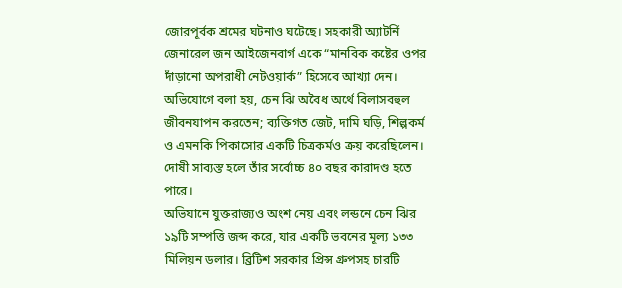জোরপূর্বক শ্রমের ঘটনাও ঘটেছে। সহকারী অ্যাটর্নি জেনারেল জন আইজেনবার্গ একে “মানবিক কষ্টের ওপর দাঁড়ানো অপরাধী নেটওয়ার্ক” হিসেবে আখ্যা দেন। অভিযোগে বলা হয়, চেন ঝি অবৈধ অর্থে বিলাসবহুল জীবনযাপন করতেন; ব্যক্তিগত জেট, দামি ঘড়ি, শিল্পকর্ম ও এমনকি পিকাসোর একটি চিত্রকর্মও ক্রয় করেছিলেন। দোষী সাব্যস্ত হলে তাঁর সর্বোচ্চ ৪০ বছর কারাদণ্ড হতে পারে।
অভিযানে যুক্তরাজ্যও অংশ নেয় এবং লন্ডনে চেন ঝির ১৯টি সম্পত্তি জব্দ করে, যার একটি ভবনের মূল্য ১৩৩ মিলিয়ন ডলার। ব্রিটিশ সরকার প্রিন্স গ্রুপসহ চারটি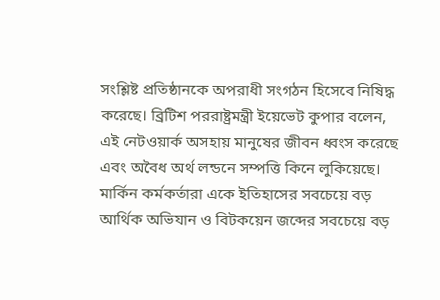সংশ্লিষ্ট প্রতিষ্ঠানকে অপরাধী সংগঠন হিসেবে নিষিদ্ধ করেছে। ব্রিটিশ পররাষ্ট্রমন্ত্রী ইয়েভেট কুপার বলেন, এই নেটওয়ার্ক অসহায় মানুষের জীবন ধ্বংস করেছে এবং অবৈধ অর্থ লন্ডনে সম্পত্তি কিনে লুকিয়েছে। মার্কিন কর্মকর্তারা একে ইতিহাসের সবচেয়ে বড় আর্থিক অভিযান ও বিটকয়েন জব্দের সবচেয়ে বড়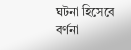ঘটনা হিসেবে বর্ণনা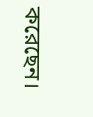করেছেন।